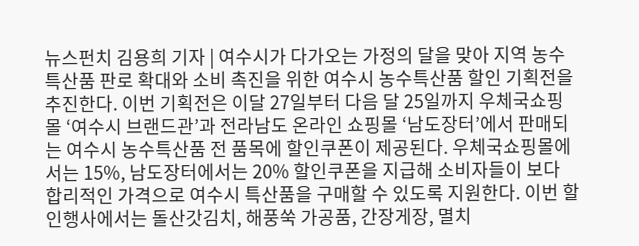뉴스펀치 김용희 기자 | 여수시가 다가오는 가정의 달을 맞아 지역 농수특산품 판로 확대와 소비 촉진을 위한 여수시 농수특산품 할인 기획전을 추진한다. 이번 기획전은 이달 27일부터 다음 달 25일까지 우체국쇼핑몰 ‘여수시 브랜드관’과 전라남도 온라인 쇼핑몰 ‘남도장터’에서 판매되는 여수시 농수특산품 전 품목에 할인쿠폰이 제공된다. 우체국쇼핑몰에서는 15%, 남도장터에서는 20% 할인쿠폰을 지급해 소비자들이 보다 합리적인 가격으로 여수시 특산품을 구매할 수 있도록 지원한다. 이번 할인행사에서는 돌산갓김치, 해풍쑥 가공품, 간장게장, 멸치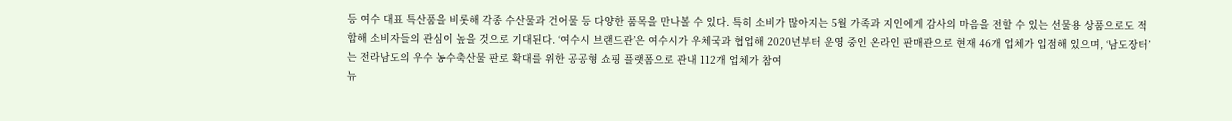등 여수 대표 특산품을 비롯해 각종 수산물과 건어물 등 다양한 품목을 만나볼 수 있다. 특히 소비가 많아지는 5월 가족과 지인에게 감사의 마음을 전할 수 있는 선물용 상품으로도 적합해 소비자들의 관심이 높을 것으로 기대된다. ‘여수시 브랜드관’은 여수시가 우체국과 협업해 2020년부터 운영 중인 온라인 판매관으로 현재 46개 업체가 입점해 있으며, ‘남도장터’는 전라남도의 우수 농수축산물 판로 확대를 위한 공공형 쇼핑 플랫폼으로 관내 112개 업체가 참여
뉴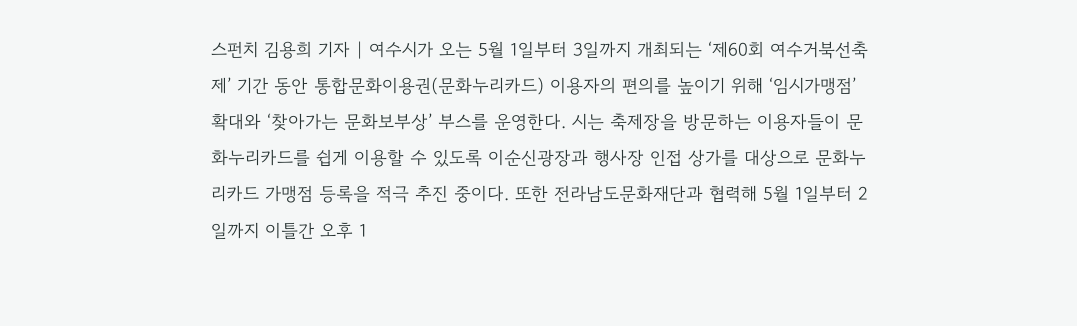스펀치 김용희 기자 | 여수시가 오는 5월 1일부터 3일까지 개최되는 ‘제60회 여수거북선축제’ 기간 동안 통합문화이용권(문화누리카드) 이용자의 편의를 높이기 위해 ‘임시가맹점’ 확대와 ‘찾아가는 문화보부상’ 부스를 운영한다. 시는 축제장을 방문하는 이용자들이 문화누리카드를 쉽게 이용할 수 있도록 이순신광장과 행사장 인접 상가를 대상으로 문화누리카드 가맹점 등록을 적극 추진 중이다. 또한 전라남도문화재단과 협력해 5월 1일부터 2일까지 이틀간 오후 1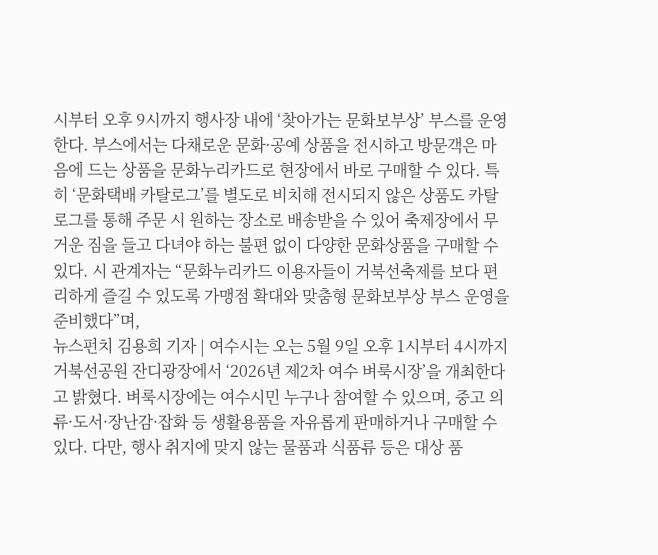시부터 오후 9시까지 행사장 내에 ‘찾아가는 문화보부상’ 부스를 운영한다. 부스에서는 다채로운 문화·공예 상품을 전시하고 방문객은 마음에 드는 상품을 문화누리카드로 현장에서 바로 구매할 수 있다. 특히 ‘문화택배 카탈로그’를 별도로 비치해 전시되지 않은 상품도 카탈로그를 통해 주문 시 원하는 장소로 배송받을 수 있어 축제장에서 무거운 짐을 들고 다녀야 하는 불편 없이 다양한 문화상품을 구매할 수 있다. 시 관계자는 “문화누리카드 이용자들이 거북선축제를 보다 편리하게 즐길 수 있도록 가맹점 확대와 맞춤형 문화보부상 부스 운영을 준비했다”며,
뉴스펀치 김용희 기자 | 여수시는 오는 5월 9일 오후 1시부터 4시까지 거북선공원 잔디광장에서 ‘2026년 제2차 여수 벼룩시장’을 개최한다고 밝혔다. 벼룩시장에는 여수시민 누구나 참여할 수 있으며, 중고 의류·도서·장난감·잡화 등 생활용품을 자유롭게 판매하거나 구매할 수 있다. 다만, 행사 취지에 맞지 않는 물품과 식품류 등은 대상 품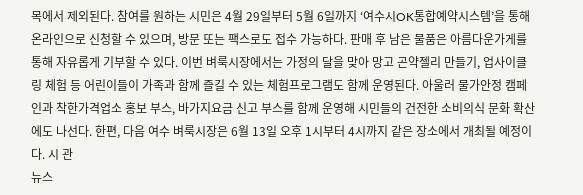목에서 제외된다. 참여를 원하는 시민은 4월 29일부터 5월 6일까지 ‘여수시OK통합예약시스템’을 통해 온라인으로 신청할 수 있으며, 방문 또는 팩스로도 접수 가능하다. 판매 후 남은 물품은 아름다운가게를 통해 자유롭게 기부할 수 있다. 이번 벼룩시장에서는 가정의 달을 맞아 망고 곤약젤리 만들기, 업사이클링 체험 등 어린이들이 가족과 함께 즐길 수 있는 체험프로그램도 함께 운영된다. 아울러 물가안정 캠페인과 착한가격업소 홍보 부스, 바가지요금 신고 부스를 함께 운영해 시민들의 건전한 소비의식 문화 확산에도 나선다. 한편, 다음 여수 벼룩시장은 6월 13일 오후 1시부터 4시까지 같은 장소에서 개최될 예정이다. 시 관
뉴스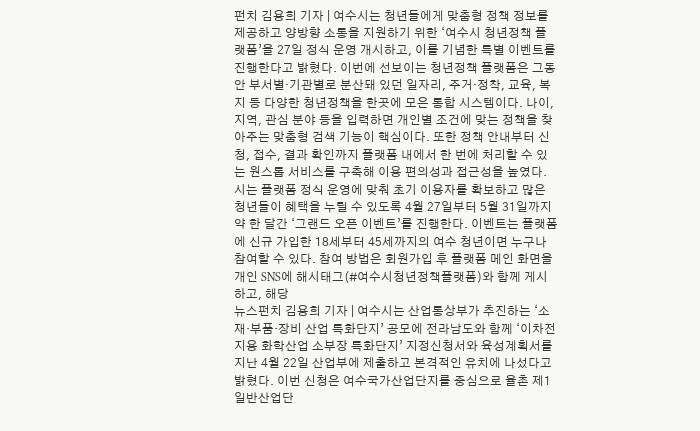펀치 김용희 기자 | 여수시는 청년들에게 맞춤형 정책 정보를 제공하고 양방향 소통을 지원하기 위한 ‘여수시 청년정책 플랫폼’을 27일 정식 운영 개시하고, 이를 기념한 특별 이벤트를 진행한다고 밝혔다. 이번에 선보이는 청년정책 플랫폼은 그동안 부서별·기관별로 분산돼 있던 일자리, 주거·정착, 교육, 복지 등 다양한 청년정책을 한곳에 모은 통합 시스템이다. 나이, 지역, 관심 분야 등을 입력하면 개인별 조건에 맞는 정책을 찾아주는 맞춤형 검색 기능이 핵심이다. 또한 정책 안내부터 신청, 접수, 결과 확인까지 플랫폼 내에서 한 번에 처리할 수 있는 원스톱 서비스를 구축해 이용 편의성과 접근성을 높였다. 시는 플랫폼 정식 운영에 맞춰 초기 이용자를 확보하고 많은 청년들이 혜택을 누릴 수 있도록 4월 27일부터 5월 31일까지 약 한 달간 ‘그랜드 오픈 이벤트’를 진행한다. 이벤트는 플랫폼에 신규 가입한 18세부터 45세까지의 여수 청년이면 누구나 참여할 수 있다. 참여 방법은 회원가입 후 플랫폼 메인 화면을 개인 SNS에 해시태그(#여수시청년정책플랫폼)와 함께 게시하고, 해당
뉴스펀치 김용희 기자 | 여수시는 산업통상부가 추진하는 ‘소재‧부품‧장비 산업 특화단지’ 공모에 전라남도와 함께 ‘이차전지용 화학산업 소부장 특화단지’ 지정신청서와 육성계획서를 지난 4월 22일 산업부에 제출하고 본격적인 유치에 나섰다고 밝혔다. 이번 신청은 여수국가산업단지를 중심으로 율촌 제1일반산업단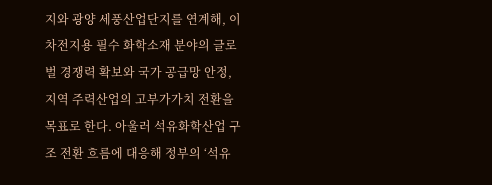지와 광양 세풍산업단지를 연계해, 이차전지용 필수 화학소재 분야의 글로벌 경쟁력 확보와 국가 공급망 안정, 지역 주력산업의 고부가가치 전환을 목표로 한다. 아울러 석유화학산업 구조 전환 흐름에 대응해 정부의 ‘석유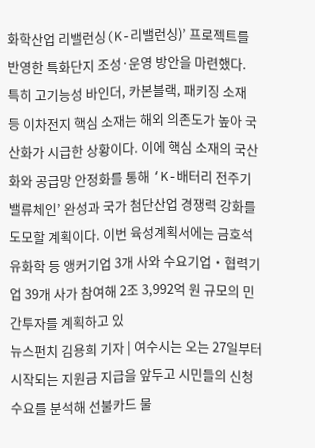화학산업 리밸런싱(K-리밸런싱)’ 프로젝트를 반영한 특화단지 조성·운영 방안을 마련했다. 특히 고기능성 바인더, 카본블랙, 패키징 소재 등 이차전지 핵심 소재는 해외 의존도가 높아 국산화가 시급한 상황이다. 이에 핵심 소재의 국산화와 공급망 안정화를 통해 ‘K-배터리 전주기 밸류체인’ 완성과 국가 첨단산업 경쟁력 강화를 도모할 계획이다. 이번 육성계획서에는 금호석유화학 등 앵커기업 3개 사와 수요기업‧협력기업 39개 사가 참여해 2조 3,992억 원 규모의 민간투자를 계획하고 있
뉴스펀치 김용희 기자 | 여수시는 오는 27일부터 시작되는 지원금 지급을 앞두고 시민들의 신청 수요를 분석해 선불카드 물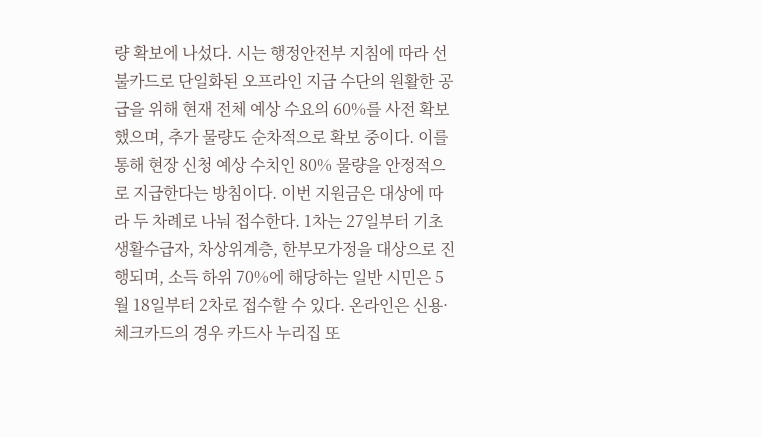량 확보에 나섰다. 시는 행정안전부 지침에 따라 선불카드로 단일화된 오프라인 지급 수단의 원활한 공급을 위해 현재 전체 예상 수요의 60%를 사전 확보했으며, 추가 물량도 순차적으로 확보 중이다. 이를 통해 현장 신청 예상 수치인 80% 물량을 안정적으로 지급한다는 방침이다. 이번 지원금은 대상에 따라 두 차례로 나눠 접수한다. 1차는 27일부터 기초생활수급자, 차상위계층, 한부모가정을 대상으로 진행되며, 소득 하위 70%에 해당하는 일반 시민은 5월 18일부터 2차로 접수할 수 있다. 온라인은 신용·체크카드의 경우 카드사 누리집 또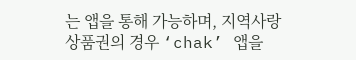는 앱을 통해 가능하며, 지역사랑상품권의 경우 ‘chak’ 앱을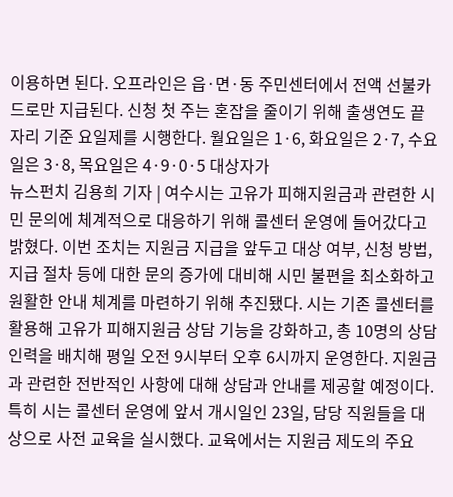이용하면 된다. 오프라인은 읍·면·동 주민센터에서 전액 선불카드로만 지급된다. 신청 첫 주는 혼잡을 줄이기 위해 출생연도 끝자리 기준 요일제를 시행한다. 월요일은 1·6, 화요일은 2·7, 수요일은 3·8, 목요일은 4·9·0·5 대상자가
뉴스펀치 김용희 기자 | 여수시는 고유가 피해지원금과 관련한 시민 문의에 체계적으로 대응하기 위해 콜센터 운영에 들어갔다고 밝혔다. 이번 조치는 지원금 지급을 앞두고 대상 여부, 신청 방법, 지급 절차 등에 대한 문의 증가에 대비해 시민 불편을 최소화하고 원활한 안내 체계를 마련하기 위해 추진됐다. 시는 기존 콜센터를 활용해 고유가 피해지원금 상담 기능을 강화하고, 총 10명의 상담 인력을 배치해 평일 오전 9시부터 오후 6시까지 운영한다. 지원금과 관련한 전반적인 사항에 대해 상담과 안내를 제공할 예정이다. 특히 시는 콜센터 운영에 앞서 개시일인 23일, 담당 직원들을 대상으로 사전 교육을 실시했다. 교육에서는 지원금 제도의 주요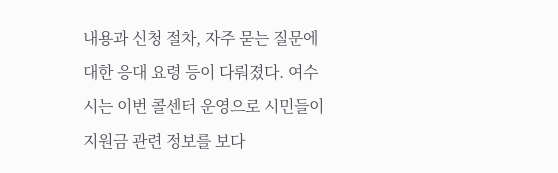내용과 신청 절차, 자주 묻는 질문에 대한 응대 요령 등이 다뤄졌다. 여수시는 이번 콜센터 운영으로 시민들이 지원금 관련 정보를 보다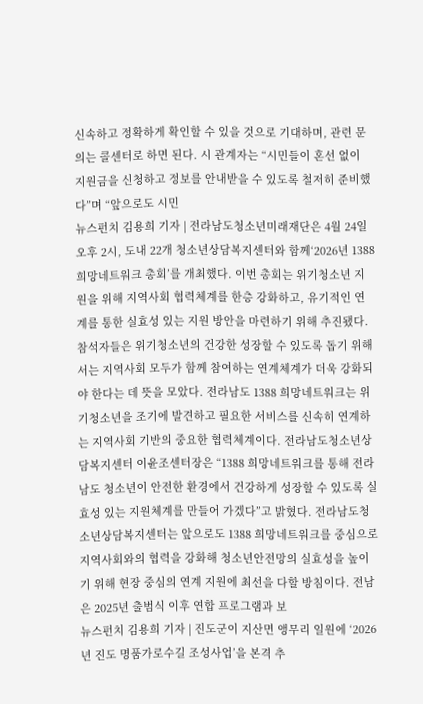신속하고 정확하게 확인할 수 있을 것으로 기대하며, 관련 문의는 콜센터로 하면 된다. 시 관계자는 “시민들이 혼선 없이 지원금을 신청하고 정보를 안내받을 수 있도록 철저히 준비했다”며 “앞으로도 시민
뉴스펀치 김용희 기자 | 전라남도청소년미래재단은 4월 24일 오후 2시, 도내 22개 청소년상담복지센터와 함께‘2026년 1388희망네트워크 총회’를 개최했다. 이번 총회는 위기청소년 지원을 위해 지역사회 협력체계를 한층 강화하고, 유기적인 연계를 통한 실효성 있는 지원 방안을 마련하기 위해 추진됐다. 참석자들은 위기청소년의 건강한 성장할 수 있도록 돕기 위해서는 지역사회 모두가 함께 참여하는 연계체계가 더욱 강화되야 한다는 데 뜻을 모았다. 전라남도 1388 희망네트워크는 위기청소년을 조기에 발견하고 필요한 서비스를 신속히 연계하는 지역사회 기반의 중요한 협력체계이다. 전라남도청소년상담복지센터 이윤조센터장은 “1388 희망네트워크를 통해 전라남도 청소년이 안전한 환경에서 건강하게 성장할 수 있도록 실효성 있는 지원체계를 만들어 가겠다”고 밝혔다. 전라남도청소년상담복지센터는 앞으로도 1388 희망네트워크를 중심으로 지역사회와의 협력을 강화해 청소년안전망의 실효성을 높이기 위해 현장 중심의 연계 지원에 최선을 다할 방침이다. 전남은 2025년 출범식 이후 연합 프로그램과 보
뉴스펀치 김용희 기자 | 진도군이 지산면 앵무리 일원에 ‘2026년 진도 명품가로수길 조성사업’을 본격 추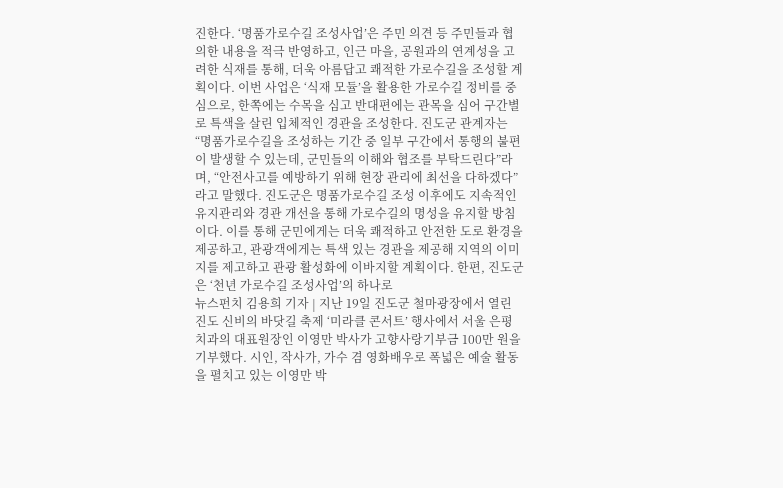진한다. ‘명품가로수길 조성사업’은 주민 의견 등 주민들과 협의한 내용을 적극 반영하고, 인근 마을, 공원과의 연계성을 고려한 식재를 통해, 더욱 아름답고 쾌적한 가로수길을 조성할 계획이다. 이번 사업은 ‘식재 모듈’을 활용한 가로수길 정비를 중심으로, 한쪽에는 수목을 심고 반대편에는 관목을 심어 구간별로 특색을 살린 입체적인 경관을 조성한다. 진도군 관계자는 “명품가로수길을 조성하는 기간 중 일부 구간에서 통행의 불편이 발생할 수 있는데, 군민들의 이해와 협조를 부탁드린다”라며, “안전사고를 예방하기 위해 현장 관리에 최선을 다하겠다”라고 말했다. 진도군은 명품가로수길 조성 이후에도 지속적인 유지관리와 경관 개선을 통해 가로수길의 명성을 유지할 방침이다. 이를 통해 군민에게는 더욱 쾌적하고 안전한 도로 환경을 제공하고, 관광객에게는 특색 있는 경관을 제공해 지역의 이미지를 제고하고 관광 활성화에 이바지할 계획이다. 한편, 진도군은 ‘천년 가로수길 조성사업’의 하나로
뉴스펀치 김용희 기자 | 지난 19일 진도군 철마광장에서 열린 진도 신비의 바닷길 축제 ‘미라클 콘서트’ 행사에서 서울 은평치과의 대표원장인 이영만 박사가 고향사랑기부금 100만 원을 기부했다. 시인, 작사가, 가수 겸 영화배우로 폭넓은 예술 활동을 펼치고 있는 이영만 박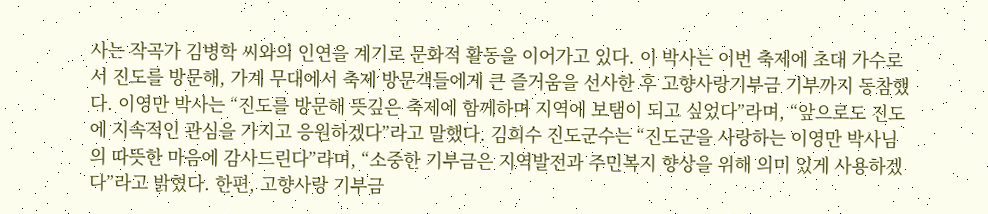사는 작곡가 김병학 씨와의 인연을 계기로 문화적 활동을 이어가고 있다. 이 박사는 이번 축제에 초대 가수로서 진도를 방문해, 가계 무대에서 축제 방문객들에게 큰 즐거움을 선사한 후 고향사랑기부금 기부까지 동참했다. 이영만 박사는 “진도를 방문해 뜻깊은 축제에 함께하며 지역에 보탬이 되고 싶었다”라며, “앞으로도 진도에 지속적인 관심을 가지고 응원하겠다”라고 말했다. 김희수 진도군수는 “진도군을 사랑하는 이영만 박사님의 따뜻한 마음에 감사드린다”라며, “소중한 기부금은 지역발전과 주민복지 향상을 위해 의미 있게 사용하겠다”라고 밝혔다. 한편, 고향사랑 기부금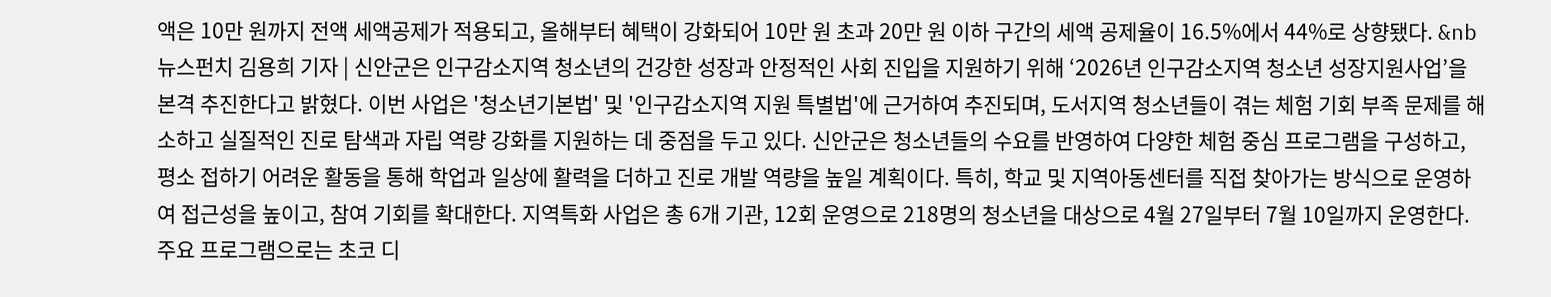액은 10만 원까지 전액 세액공제가 적용되고, 올해부터 혜택이 강화되어 10만 원 초과 20만 원 이하 구간의 세액 공제율이 16.5%에서 44%로 상향됐다. &nb
뉴스펀치 김용희 기자 | 신안군은 인구감소지역 청소년의 건강한 성장과 안정적인 사회 진입을 지원하기 위해 ‘2026년 인구감소지역 청소년 성장지원사업’을 본격 추진한다고 밝혔다. 이번 사업은 '청소년기본법' 및 '인구감소지역 지원 특별법'에 근거하여 추진되며, 도서지역 청소년들이 겪는 체험 기회 부족 문제를 해소하고 실질적인 진로 탐색과 자립 역량 강화를 지원하는 데 중점을 두고 있다. 신안군은 청소년들의 수요를 반영하여 다양한 체험 중심 프로그램을 구성하고, 평소 접하기 어려운 활동을 통해 학업과 일상에 활력을 더하고 진로 개발 역량을 높일 계획이다. 특히, 학교 및 지역아동센터를 직접 찾아가는 방식으로 운영하여 접근성을 높이고, 참여 기회를 확대한다. 지역특화 사업은 총 6개 기관, 12회 운영으로 218명의 청소년을 대상으로 4월 27일부터 7월 10일까지 운영한다. 주요 프로그램으로는 초코 디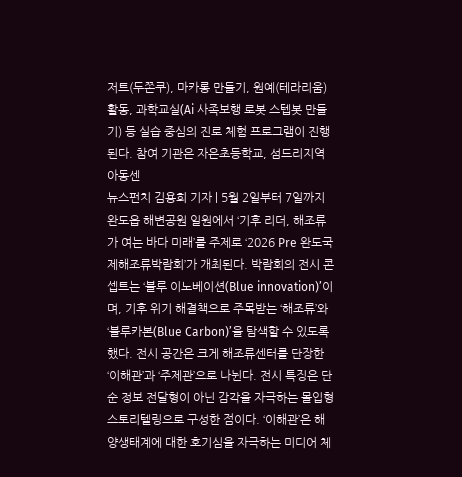저트(두쫀쿠), 마카롱 만들기, 원예(테라리움) 활동, 과학교실(Ai 사족보행 로봇 스텝봇 만들기) 등 실습 중심의 진로 체험 프로그램이 진행된다. 참여 기관은 자은초등학교, 섬드리지역아동센
뉴스펀치 김용희 기자 | 5월 2일부터 7일까지 완도읍 해변공원 일원에서 ‘기후 리더, 해조류가 여는 바다 미래’를 주제로 ‘2026 Pre 완도국제해조류박람회’가 개최된다. 박람회의 전시 콘셉트는 ‘블루 이노베이션(Blue innovation)’이며, 기후 위기 해결책으로 주목받는 ‘해조류’와 ‘블루카본(Blue Carbon)’을 탐색할 수 있도록 했다. 전시 공간은 크게 해조류센터를 단장한 ‘이해관’과 ‘주제관’으로 나뉜다. 전시 특징은 단순 정보 전달형이 아닌 감각을 자극하는 몰입형 스토리텔링으로 구성한 점이다. ‘이해관’은 해양생태계에 대한 호기심을 자극하는 미디어 체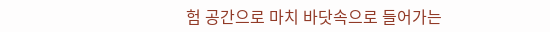험 공간으로 마치 바닷속으로 들어가는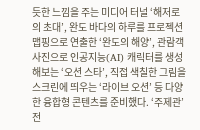듯한 느낌을 주는 미디어 터널 ‘해저로의 초대’, 완도 바다의 하루를 프로젝션 맵핑으로 연출한 ‘완도의 해양’, 관람객 사진으로 인공지능(AI) 캐릭터를 생성해보는 ‘오션 스타’, 직접 색칠한 그림을 스크린에 띄우는 ‘라이브 오션’ 등 다양한 융합형 콘텐츠를 준비했다. ‘주제관’ 전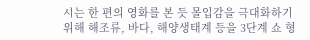시는 한 편의 영화를 본 듯 몰입감을 극대화하기 위해 해조류, 바다, 해양생태계 등을 3단계 쇼 형